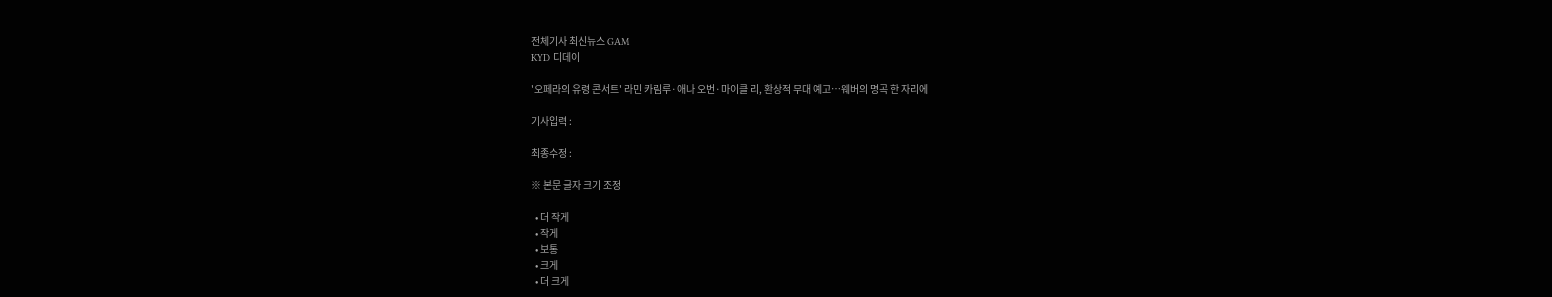전체기사 최신뉴스 GAM
KYD 디데이

'오페라의 유령 콘서트' 라민 카림루·애나 오번·마이클 리, 환상적 무대 예고…웨버의 명곡 한 자리에

기사입력 :

최종수정 :

※ 본문 글자 크기 조정

  • 더 작게
  • 작게
  • 보통
  • 크게
  • 더 크게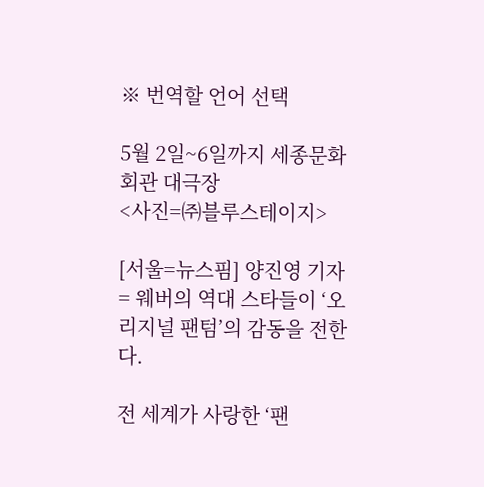※ 번역할 언어 선택

5월 2일~6일까지 세종문화회관 대극장
<사진=㈜블루스테이지>

[서울=뉴스핌] 양진영 기자 = 웨버의 역대 스타들이 ‘오리지널 팬텀’의 감동을 전한다.

전 세계가 사랑한 ‘팬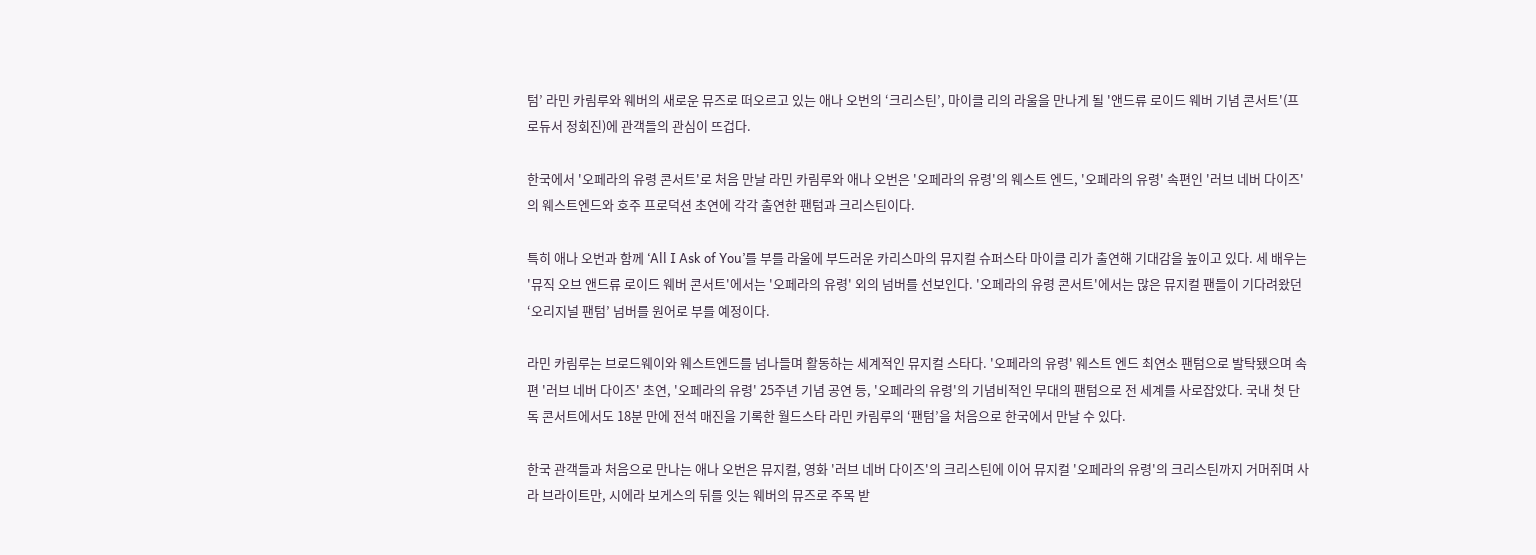텀’ 라민 카림루와 웨버의 새로운 뮤즈로 떠오르고 있는 애나 오번의 ‘크리스틴’, 마이클 리의 라울을 만나게 될 '앤드류 로이드 웨버 기념 콘서트'(프로듀서 정회진)에 관객들의 관심이 뜨겁다.

한국에서 '오페라의 유령 콘서트'로 처음 만날 라민 카림루와 애나 오번은 '오페라의 유령'의 웨스트 엔드, '오페라의 유령' 속편인 '러브 네버 다이즈'의 웨스트엔드와 호주 프로덕션 초연에 각각 출연한 팬텀과 크리스틴이다.

특히 애나 오번과 함께 ‘All I Ask of You’를 부를 라울에 부드러운 카리스마의 뮤지컬 슈퍼스타 마이클 리가 출연해 기대감을 높이고 있다. 세 배우는 '뮤직 오브 앤드류 로이드 웨버 콘서트'에서는 '오페라의 유령' 외의 넘버를 선보인다. '오페라의 유령 콘서트'에서는 많은 뮤지컬 팬들이 기다려왔던 ‘오리지널 팬텀’ 넘버를 원어로 부를 예정이다.

라민 카림루는 브로드웨이와 웨스트엔드를 넘나들며 활동하는 세계적인 뮤지컬 스타다. '오페라의 유령' 웨스트 엔드 최연소 팬텀으로 발탁됐으며 속편 '러브 네버 다이즈' 초연, '오페라의 유령' 25주년 기념 공연 등, '오페라의 유령'의 기념비적인 무대의 팬텀으로 전 세계를 사로잡았다. 국내 첫 단독 콘서트에서도 18분 만에 전석 매진을 기록한 월드스타 라민 카림루의 ‘팬텀’을 처음으로 한국에서 만날 수 있다.

한국 관객들과 처음으로 만나는 애나 오번은 뮤지컬, 영화 '러브 네버 다이즈'의 크리스틴에 이어 뮤지컬 '오페라의 유령'의 크리스틴까지 거머쥐며 사라 브라이트만, 시에라 보게스의 뒤를 잇는 웨버의 뮤즈로 주목 받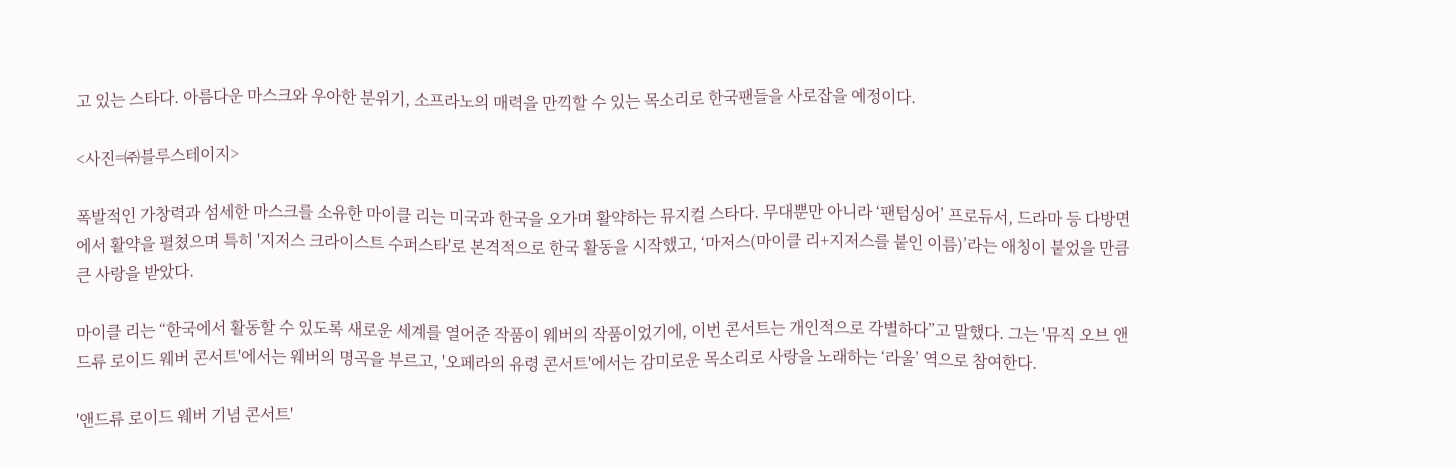고 있는 스타다. 아름다운 마스크와 우아한 분위기, 소프라노의 매력을 만끽할 수 있는 목소리로 한국팬들을 사로잡을 예정이다.

<사진=㈜블루스테이지>

폭발적인 가창력과 섬세한 마스크를 소유한 마이클 리는 미국과 한국을 오가며 활약하는 뮤지컬 스타다. 무대뿐만 아니라 ‘팬텀싱어’ 프로듀서, 드라마 등 다방면에서 활약을 펼쳤으며 특히 '지저스 크라이스트 수퍼스타'로 본격적으로 한국 활동을 시작했고, ‘마저스(마이클 리+지저스를 붙인 이름)’라는 애칭이 붙었을 만큼 큰 사랑을 받았다.

마이클 리는 “한국에서 활동할 수 있도록 새로운 세계를 열어준 작품이 웨버의 작품이었기에, 이번 콘서트는 개인적으로 각별하다”고 말했다. 그는 '뮤직 오브 앤드류 로이드 웨버 콘서트'에서는 웨버의 명곡을 부르고, '오페라의 유령 콘서트'에서는 감미로운 목소리로 사랑을 노래하는 ‘라울’ 역으로 참여한다.

'앤드류 로이드 웨버 기념 콘서트'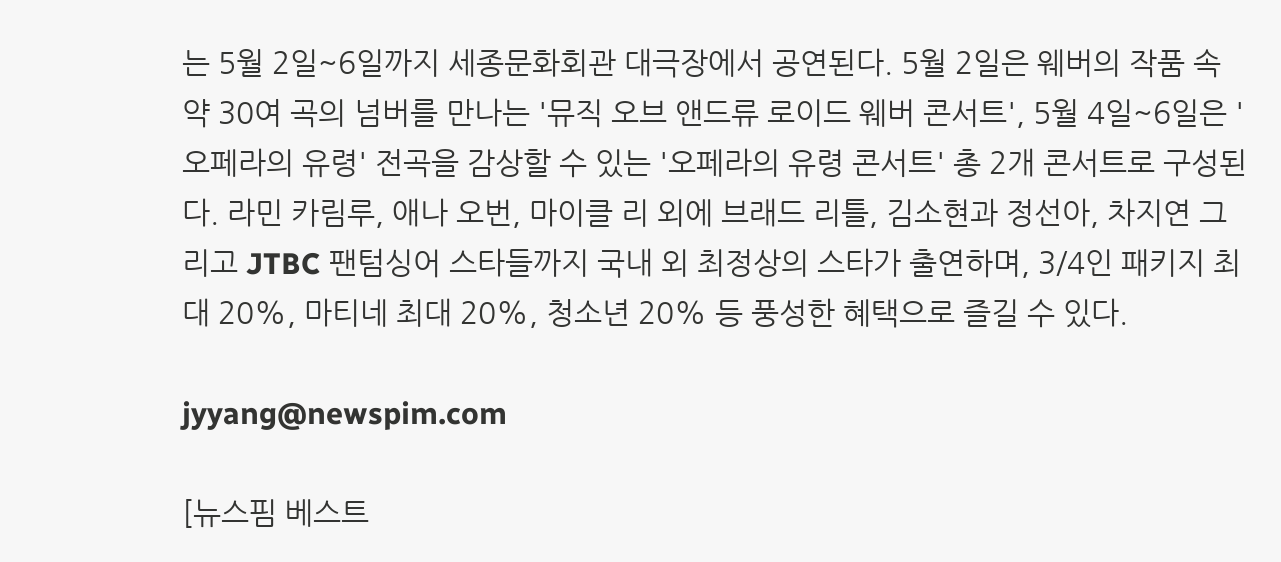는 5월 2일~6일까지 세종문화회관 대극장에서 공연된다. 5월 2일은 웨버의 작품 속 약 30여 곡의 넘버를 만나는 '뮤직 오브 앤드류 로이드 웨버 콘서트', 5월 4일~6일은 '오페라의 유령' 전곡을 감상할 수 있는 '오페라의 유령 콘서트' 총 2개 콘서트로 구성된다. 라민 카림루, 애나 오번, 마이클 리 외에 브래드 리틀, 김소현과 정선아, 차지연 그리고 JTBC 팬텀싱어 스타들까지 국내 외 최정상의 스타가 출연하며, 3/4인 패키지 최대 20%, 마티네 최대 20%, 청소년 20% 등 풍성한 혜택으로 즐길 수 있다.

jyyang@newspim.com

[뉴스핌 베스트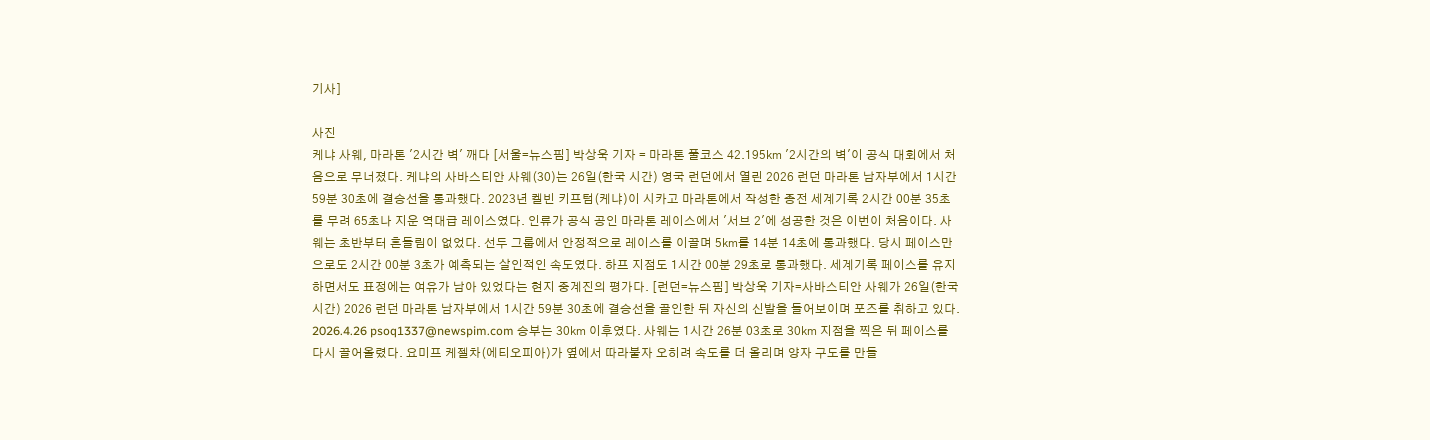기사]

사진
케냐 사웨, 마라톤 '2시간 벽' 깨다 [서울=뉴스핌] 박상욱 기자 = 마라톤 풀코스 42.195㎞ '2시간의 벽'이 공식 대회에서 처음으로 무너졌다. 케냐의 사바스티안 사웨(30)는 26일(한국 시간) 영국 런던에서 열린 2026 런던 마라톤 남자부에서 1시간 59분 30초에 결승선을 통과했다. 2023년 켈빈 키프텀(케냐)이 시카고 마라톤에서 작성한 종전 세계기록 2시간 00분 35초를 무려 65초나 지운 역대급 레이스였다. 인류가 공식 공인 마라톤 레이스에서 '서브 2'에 성공한 것은 이번이 처음이다. 사웨는 초반부터 흔들림이 없었다. 선두 그룹에서 안정적으로 레이스를 이끌며 5㎞를 14분 14초에 통과했다. 당시 페이스만으로도 2시간 00분 3초가 예측되는 살인적인 속도였다. 하프 지점도 1시간 00분 29초로 통과했다. 세계기록 페이스를 유지하면서도 표정에는 여유가 남아 있었다는 현지 중계진의 평가다. [런던=뉴스핌] 박상욱 기자=사바스티안 사웨가 26일(한국시간) 2026 런던 마라톤 남자부에서 1시간 59분 30초에 결승선을 골인한 뒤 자신의 신발을 들어보이며 포즈를 취하고 있다. 2026.4.26 psoq1337@newspim.com 승부는 30㎞ 이후였다. 사웨는 1시간 26분 03초로 30㎞ 지점을 찍은 뒤 페이스를 다시 끌어올렸다. 요미프 케젤차(에티오피아)가 옆에서 따라붙자 오히려 속도를 더 올리며 양자 구도를 만들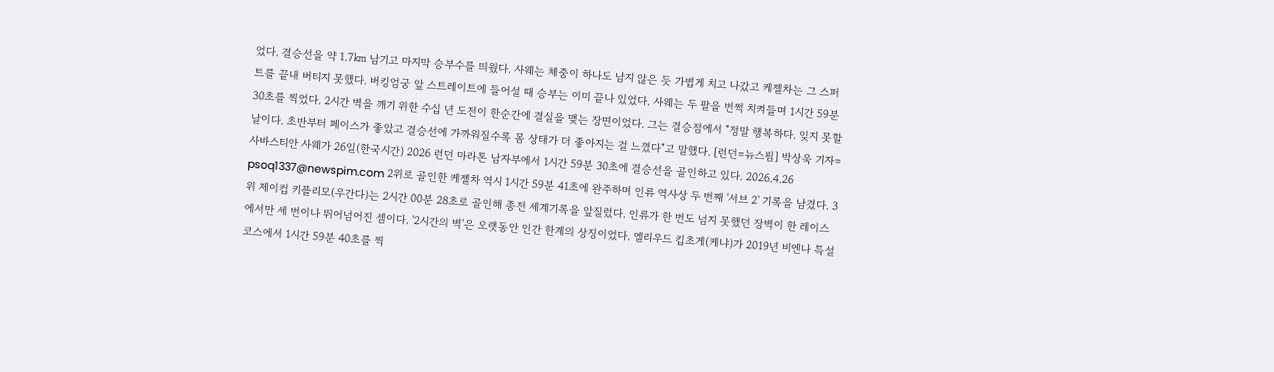었다. 결승선을 약 1.7㎞ 남기고 마지막 승부수를 띄웠다. 사웨는 체중이 하나도 남지 않은 듯 가볍게 치고 나갔고 케젤차는 그 스퍼트를 끝내 버티지 못했다. 버킹엄궁 앞 스트레이트에 들어설 때 승부는 이미 끝나 있었다. 사웨는 두 팔을 번쩍 치켜들며 1시간 59분 30초를 찍었다. 2시간 벽을 깨기 위한 수십 년 도전이 한순간에 결실을 맺는 장면이었다. 그는 결승점에서 "정말 행복하다. 잊지 못할 날이다. 초반부터 페이스가 좋았고 결승선에 가까워질수록 몸 상태가 더 좋아지는 걸 느꼈다"고 말했다. [런던=뉴스핌] 박상욱 기자=사바스티안 사웨가 26일(한국시간) 2026 런던 마라톤 남자부에서 1시간 59분 30초에 결승선을 골인하고 있다. 2026.4.26 psoq1337@newspim.com 2위로 골인한 케젤차 역시 1시간 59분 41초에 완주하며 인류 역사상 두 번째 '서브 2' 기록을 남겼다. 3위 제이컵 키플리모(우간다)는 2시간 00분 28초로 골인해 종전 세계기록을 앞질렀다. 인류가 한 번도 넘지 못했던 장벽이 한 레이스에서만 세 번이나 뛰어넘어진 셈이다. '2시간의 벽'은 오랫동안 인간 한계의 상징이었다. 엘리우드 킵초게(케냐)가 2019년 비엔나 특설 코스에서 1시간 59분 40초를 찍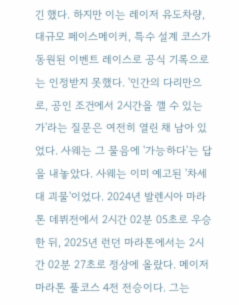긴 했다. 하지만 이는 레이저 유도차량, 대규모 페이스메이커, 특수 설계 코스가 동원된 이벤트 레이스로 공식 기록으로는 인정받지 못했다. '인간의 다리만으로, 공인 조건에서 2시간을 깰 수 있는가'라는 질문은 여전히 열린 채 남아 있었다. 사웨는 그 물음에 '가능하다'는 답을 내놓았다. 사웨는 이미 예고된 '차세대 괴물'이었다. 2024년 발렌시아 마라톤 데뷔전에서 2시간 02분 05초로 우승한 뒤, 2025년 런던 마라톤에서는 2시간 02분 27초로 정상에 올랐다. 메이저 마라톤 풀코스 4전 전승이다. 그는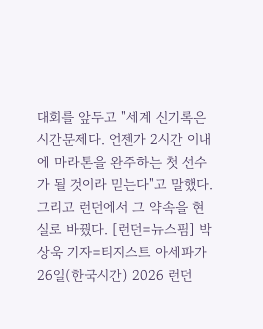대회를 앞두고 "세계 신기록은 시간문제다. 언젠가 2시간 이내에 마라톤을 완주하는 첫 선수가 될 것이라 믿는다"고 말했다. 그리고 런던에서 그 약속을 현실로 바꿨다. [런던=뉴스핌] 박상욱 기자=티지스트 아세파가 26일(한국시간) 2026 런던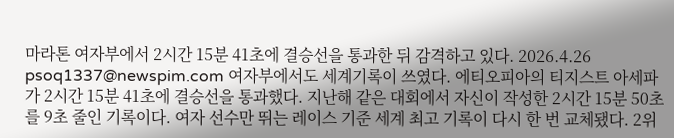마라톤 여자부에서 2시간 15분 41초에 결승선을 통과한 뒤 감격하고 있다. 2026.4.26 psoq1337@newspim.com 여자부에서도 세계기록이 쓰였다. 에티오피아의 티지스트 아세파가 2시간 15분 41초에 결승선을 통과했다. 지난해 같은 대회에서 자신이 작성한 2시간 15분 50초를 9초 줄인 기록이다. 여자 선수만 뛰는 레이스 기준 세계 최고 기록이 다시 한 번 교체됐다. 2위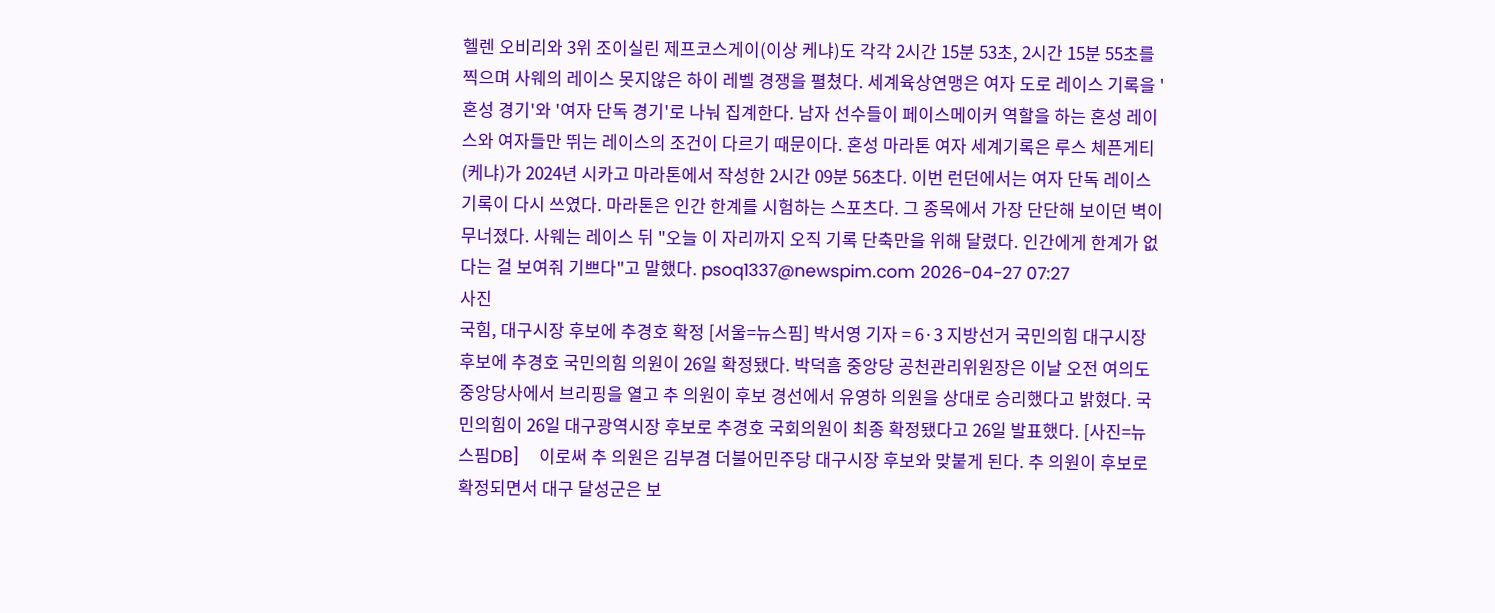헬렌 오비리와 3위 조이실린 제프코스게이(이상 케냐)도 각각 2시간 15분 53초, 2시간 15분 55초를 찍으며 사웨의 레이스 못지않은 하이 레벨 경쟁을 펼쳤다. 세계육상연맹은 여자 도로 레이스 기록을 '혼성 경기'와 '여자 단독 경기'로 나눠 집계한다. 남자 선수들이 페이스메이커 역할을 하는 혼성 레이스와 여자들만 뛰는 레이스의 조건이 다르기 때문이다. 혼성 마라톤 여자 세계기록은 루스 체픈게티(케냐)가 2024년 시카고 마라톤에서 작성한 2시간 09분 56초다. 이번 런던에서는 여자 단독 레이스 기록이 다시 쓰였다. 마라톤은 인간 한계를 시험하는 스포츠다. 그 종목에서 가장 단단해 보이던 벽이 무너졌다. 사웨는 레이스 뒤 "오늘 이 자리까지 오직 기록 단축만을 위해 달렸다. 인간에게 한계가 없다는 걸 보여줘 기쁘다"고 말했다. psoq1337@newspim.com 2026-04-27 07:27
사진
국힘, 대구시장 후보에 추경호 확정 [서울=뉴스핌] 박서영 기자 = 6·3 지방선거 국민의힘 대구시장 후보에 추경호 국민의힘 의원이 26일 확정됐다. 박덕흠 중앙당 공천관리위원장은 이날 오전 여의도 중앙당사에서 브리핑을 열고 추 의원이 후보 경선에서 유영하 의원을 상대로 승리했다고 밝혔다. 국민의힘이 26일 대구광역시장 후보로 추경호 국회의원이 최종 확정됐다고 26일 발표했다. [사진=뉴스핌DB]    이로써 추 의원은 김부겸 더불어민주당 대구시장 후보와 맞붙게 된다. 추 의원이 후보로 확정되면서 대구 달성군은 보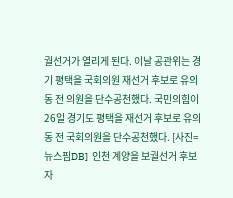궐선거가 열리게 된다. 이날 공관위는 경기 평택을 국회의원 재선거 후보로 유의동 전 의원을 단수공천했다. 국민의힘이 26일 경기도 평택을 재선거 후보로 유의동 전 국회의원을 단수공천했다. [사진=뉴스핌DB]  인천 계양을 보궐선거 후보자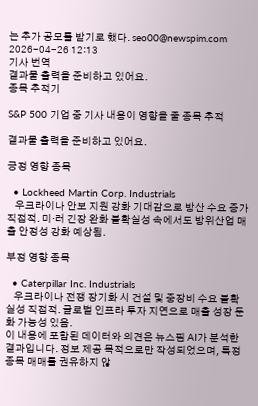는 추가 공모를 받기로 했다. seo00@newspim.com 2026-04-26 12:13
기사 번역
결과물 출력을 준비하고 있어요.
종목 추적기

S&P 500 기업 중 기사 내용이 영향을 줄 종목 추적

결과물 출력을 준비하고 있어요.

긍정 영향 종목

  • Lockheed Martin Corp. Industrials
    우크라이나 안보 지원 강화 기대감으로 방산 수요 증가 직접적. 미·러 긴장 완화 불확실성 속에서도 방위산업 매출 안정성 강화 예상됨.

부정 영향 종목

  • Caterpillar Inc. Industrials
    우크라이나 전쟁 장기화 시 건설 및 중장비 수요 불확실성 직접적. 글로벌 인프라 투자 지연으로 매출 성장 둔화 가능성 있음.
이 내용에 포함된 데이터와 의견은 뉴스핌 AI가 분석한 결과입니다. 정보 제공 목적으로만 작성되었으며, 특정 종목 매매를 권유하지 않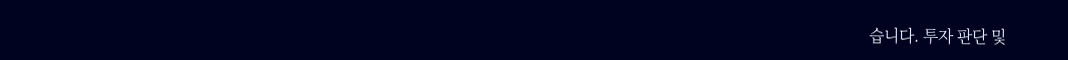습니다. 투자 판단 및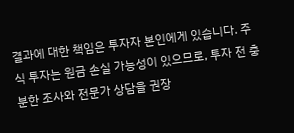결과에 대한 책임은 투자자 본인에게 있습니다. 주식 투자는 원금 손실 가능성이 있으므로, 투자 전 충분한 조사와 전문가 상담을 권장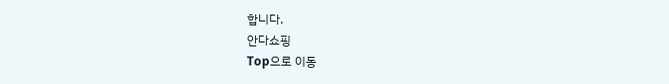합니다.
안다쇼핑
Top으로 이동